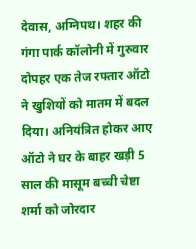देवास, अग्निपथ। शहर की गंगा पार्क कॉलोनी में गुरुवार दोपहर एक तेज रफ्तार ऑटो ने खुशियों को मातम में बदल दिया। अनियंत्रित होकर आए ऑटो ने घर के बाहर खड़ी 5 साल की मासूम बच्ची चेष्टा शर्मा को जोरदार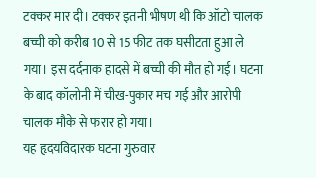टक्कर मार दी। टक्कर इतनी भीषण थी कि ऑटो चालक बच्ची को करीब 10 से 15 फीट तक घसीटता हुआ ले गया। इस दर्दनाक हादसे में बच्ची की मौत हो गई। घटना के बाद कॉलोनी में चीख-पुकार मच गई और आरोपी चालक मौके से फरार हो गया।
यह हृदयविदारक घटना गुरुवार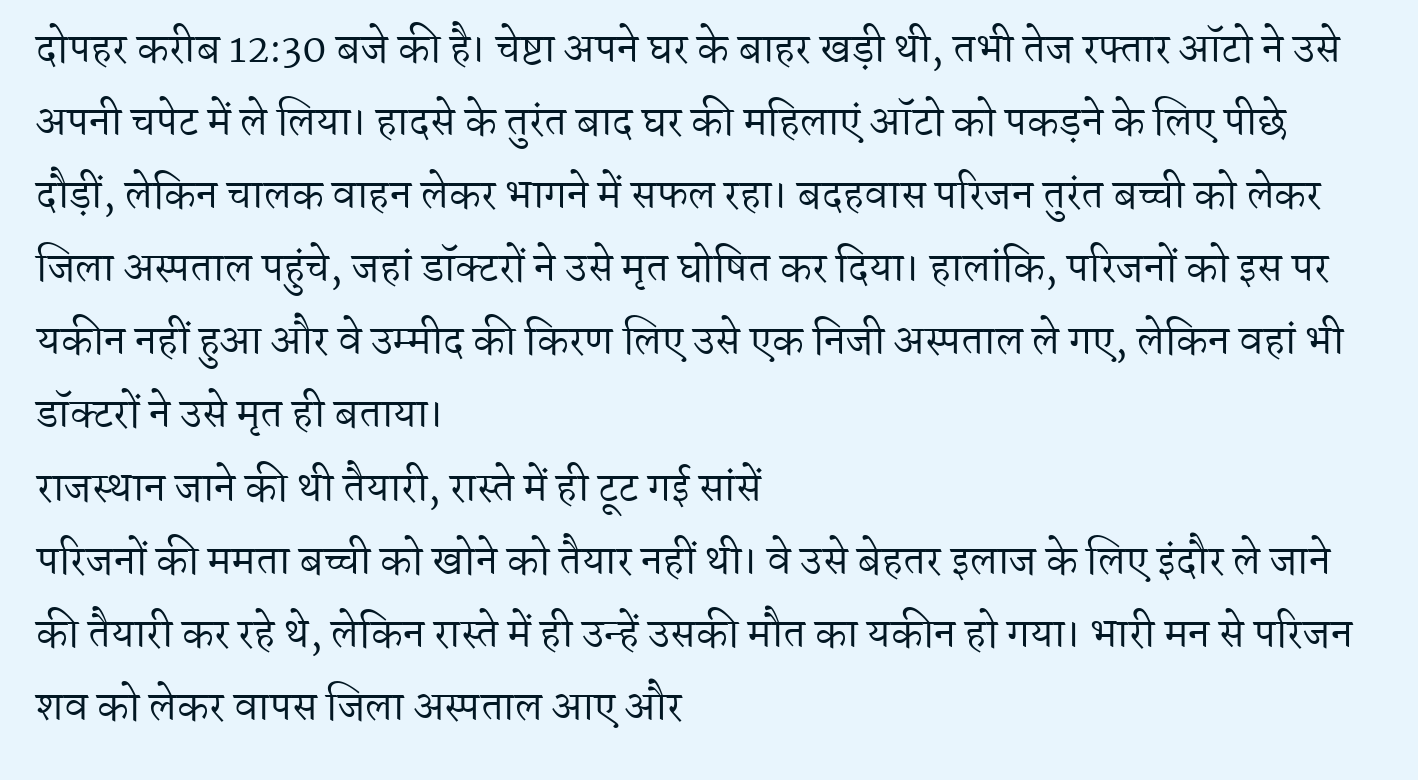दोपहर करीब 12:30 बजे की है। चेष्टा अपने घर के बाहर खड़ी थी, तभी तेज रफ्तार ऑटो ने उसे अपनी चपेट में ले लिया। हादसे के तुरंत बाद घर की महिलाएं ऑटो को पकड़ने के लिए पीछे दौड़ीं, लेकिन चालक वाहन लेकर भागने में सफल रहा। बदहवास परिजन तुरंत बच्ची को लेकर जिला अस्पताल पहुंचे, जहां डॉक्टरों ने उसे मृत घोषित कर दिया। हालांकि, परिजनों को इस पर यकीन नहीं हुआ और वे उम्मीद की किरण लिए उसे एक निजी अस्पताल ले गए, लेकिन वहां भी डॉक्टरों ने उसे मृत ही बताया।
राजस्थान जाने की थी तैयारी, रास्ते में ही टूट गई सांसें
परिजनों की ममता बच्ची को खोने को तैयार नहीं थी। वे उसे बेहतर इलाज के लिए इंदौर ले जाने की तैयारी कर रहे थे, लेकिन रास्ते में ही उन्हें उसकी मौत का यकीन हो गया। भारी मन से परिजन शव को लेकर वापस जिला अस्पताल आए और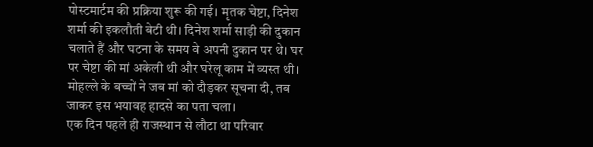पोस्टमार्टम की प्रक्रिया शुरू की गई। मृतक चेष्टा, दिनेश शर्मा की इकलौती बेटी थी। दिनेश शर्मा साड़ी की दुकान चलाते हैं और घटना के समय वे अपनी दुकान पर थे। घर पर चेष्टा की मां अकेली थी और घरेलू काम में व्यस्त थी। मोहल्ले के बच्चों ने जब मां को दौड़कर सूचना दी, तब जाकर इस भयावह हादसे का पता चला।
एक दिन पहले ही राजस्थान से लौटा था परिवार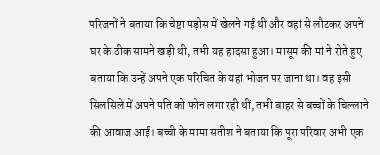परिजनों ने बताया कि चेष्टा पड़ोस में खेलने गई थी और वहां से लौटकर अपने घर के ठीक सामने खड़ी थी, तभी यह हादसा हुआ। मासूम की मां ने रोते हुए बताया कि उन्हें अपने एक परिचित के यहां भोजन पर जाना था। वह इसी सिलसिले में अपने पति को फोन लगा रही थीं, तभी बाहर से बच्चों के चिल्लाने की आवाज आई। बच्ची के मामा सतीश ने बताया कि पूरा परिवार अभी एक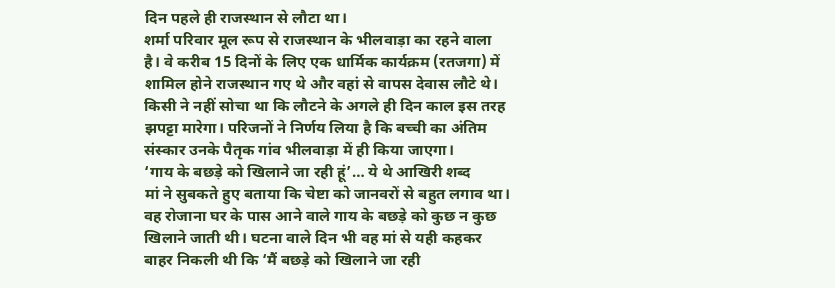दिन पहले ही राजस्थान से लौटा था।
शर्मा परिवार मूल रूप से राजस्थान के भीलवाड़ा का रहने वाला है। वे करीब 15 दिनों के लिए एक धार्मिक कार्यक्रम (रतजगा) में शामिल होने राजस्थान गए थे और वहां से वापस देवास लौटे थे। किसी ने नहीं सोचा था कि लौटने के अगले ही दिन काल इस तरह झपट्टा मारेगा। परिजनों ने निर्णय लिया है कि बच्ची का अंतिम संस्कार उनके पैतृक गांव भीलवाड़ा में ही किया जाएगा।
‘गाय के बछड़े को खिलाने जा रही हूं’… ये थे आखिरी शब्द
मां ने सुबकते हुए बताया कि चेष्टा को जानवरों से बहुत लगाव था। वह रोजाना घर के पास आने वाले गाय के बछड़े को कुछ न कुछ खिलाने जाती थी। घटना वाले दिन भी वह मां से यही कहकर बाहर निकली थी कि ‘मैं बछड़े को खिलाने जा रही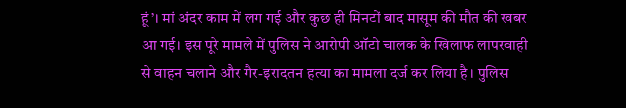हूं’। मां अंदर काम में लग गई और कुछ ही मिनटों बाद मासूम की मौत की खबर आ गई। इस पूरे मामले में पुलिस ने आरोपी ऑटो चालक के खिलाफ लापरवाही से वाहन चलाने और गैर-इरादतन हत्या का मामला दर्ज कर लिया है। पुलिस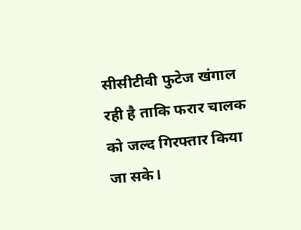सीसीटीवी फुटेज खंगाल रही है ताकि फरार चालक को जल्द गिरफ्तार किया जा सके।